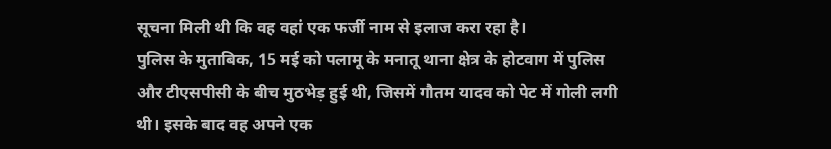सूचना मिली थी कि वह वहां एक फर्जी नाम से इलाज करा रहा है।
पुलिस के मुताबिक, 15 मई को पलामू के मनातू थाना क्षेत्र के होटवाग में पुलिस और टीएसपीसी के बीच मुठभेड़ हुई थी, जिसमें गौतम यादव को पेट में गोली लगी थी। इसके बाद वह अपने एक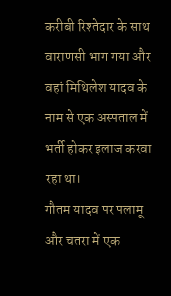करीबी रिश्तेदार के साथ वाराणसी भाग गया और वहां मिथिलेश यादव के नाम से एक अस्पताल में भर्ती होकर इलाज करवा रहा था।
गौतम यादव पर पलामू और चतरा में एक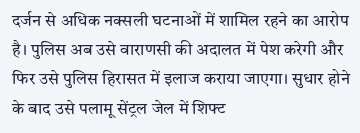दर्जन से अधिक नक्सली घटनाओं में शामिल रहने का आरोप है। पुलिस अब उसे वाराणसी की अदालत में पेश करेगी और फिर उसे पुलिस हिरासत में इलाज कराया जाएगा। सुधार होने के बाद उसे पलामू सेंट्रल जेल में शिफ्ट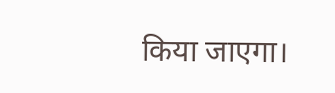किया जाएगा।